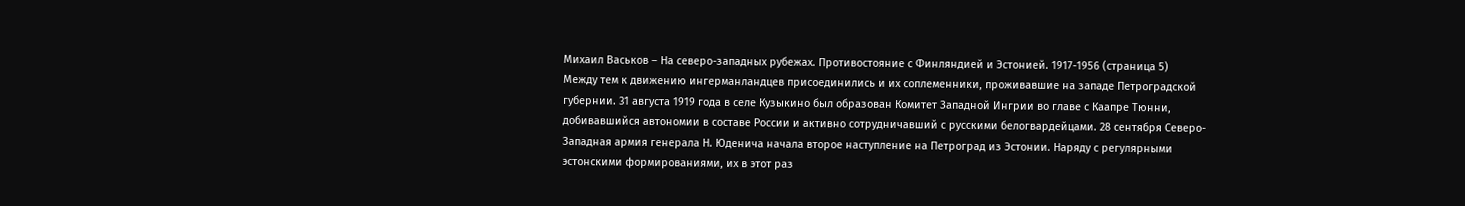Михаил Васьков – На северо-западных рубежах. Противостояние с Финляндией и Эстонией. 1917-1956 (страница 5)
Между тем к движению ингерманландцев присоединились и их соплеменники, проживавшие на западе Петроградской губернии. 31 августа 1919 года в селе Кузыкино был образован Комитет Западной Ингрии во главе с Каапре Тюнни, добивавшийся автономии в составе России и активно сотрудничавший с русскими белогвардейцами. 28 сентября Северо-Западная армия генерала Н. Юденича начала второе наступление на Петроград из Эстонии. Наряду с регулярными эстонскими формированиями, их в этот раз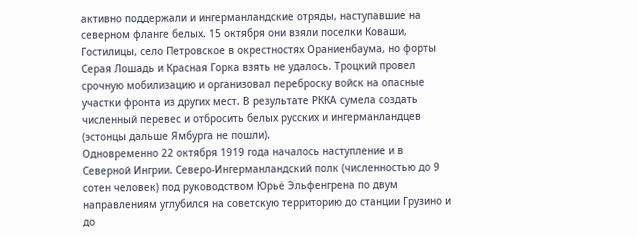активно поддержали и ингерманландские отряды, наступавшие на северном фланге белых. 15 октября они взяли поселки Коваши, Гостилицы, село Петровское в окрестностях Ораниенбаума, но форты Серая Лошадь и Красная Горка взять не удалось. Троцкий провел срочную мобилизацию и организовал переброску войск на опасные участки фронта из других мест. В результате РККА сумела создать численный перевес и отбросить белых русских и ингерманландцев (эстонцы дальше Ямбурга не пошли).
Одновременно 22 октября 1919 года началось наступление и в Северной Ингрии. Северо-Ингерманландский полк (численностью до 9 сотен человек) под руководством Юрьё Эльфенгрена по двум направлениям углубился на советскую территорию до станции Грузино и до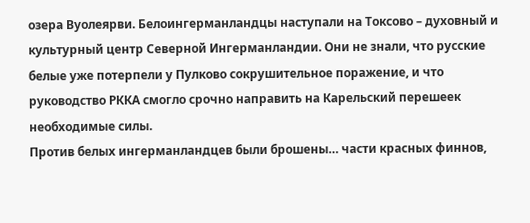озера Вуолеярви. Белоингерманландцы наступали на Токсово – духовный и культурный центр Северной Ингерманландии. Они не знали, что русские белые уже потерпели у Пулково сокрушительное поражение, и что руководство РККА смогло срочно направить на Карельский перешеек необходимые силы.
Против белых ингерманландцев были брошены… части красных финнов,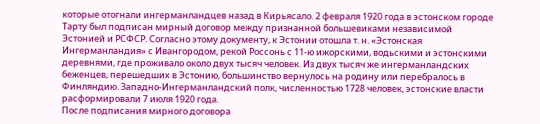которые отогнали ингерманландцев назад в Кирьясало. 2 февраля 1920 года в эстонском городе Тарту был подписан мирный договор между признанной большевиками независимой Эстонией и РСФСР. Согласно этому документу, к Эстонии отошла т. н. «Эстонская Ингерманландия» с Ивангородом, рекой Россонь с 11-ю ижорскими, водьскими и эстонскими деревнями, где проживало около двух тысяч человек. Из двух тысяч же ингерманландских беженцев, перешедших в Эстонию, большинство вернулось на родину или перебралось в Финляндию. Западно-Ингерманландский полк, численностью 1728 человек, эстонские власти расформировали 7 июля 1920 года.
После подписания мирного договора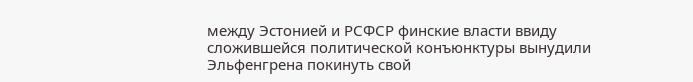между Эстонией и РСФСР финские власти ввиду сложившейся политической конъюнктуры вынудили Эльфенгрена покинуть свой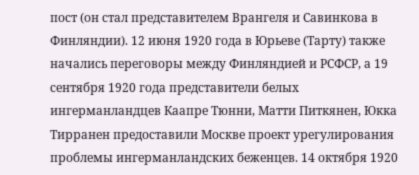пост (он стал представителем Врангеля и Савинкова в Финляндии). 12 июня 1920 года в Юрьеве (Тарту) также начались переговоры между Финляндией и РСФСР, а 19 сентября 1920 года представители белых ингерманландцев Каапре Тюнни, Матти Питкянен, Юкка Тирранен предоставили Москве проект урегулирования проблемы ингерманландских беженцев. 14 октября 1920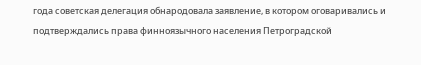года советская делегация обнародовала заявление, в котором оговаривались и подтверждались права финноязычного населения Петроградской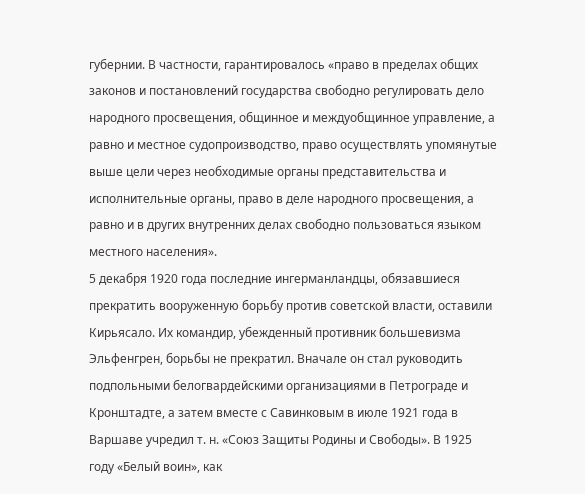губернии. В частности, гарантировалось «право в пределах общих законов и постановлений государства свободно регулировать дело народного просвещения, общинное и междуобщинное управление, а равно и местное судопроизводство, право осуществлять упомянутые выше цели через необходимые органы представительства и исполнительные органы, право в деле народного просвещения, а равно и в других внутренних делах свободно пользоваться языком местного населения».
5 декабря 1920 года последние ингерманландцы, обязавшиеся прекратить вооруженную борьбу против советской власти, оставили Кирьясало. Их командир, убежденный противник большевизма Эльфенгрен, борьбы не прекратил. Вначале он стал руководить подпольными белогвардейскими организациями в Петрограде и Кронштадте, а затем вместе с Савинковым в июле 1921 года в Варшаве учредил т. н. «Союз Защиты Родины и Свободы». В 1925 году «Белый воин», как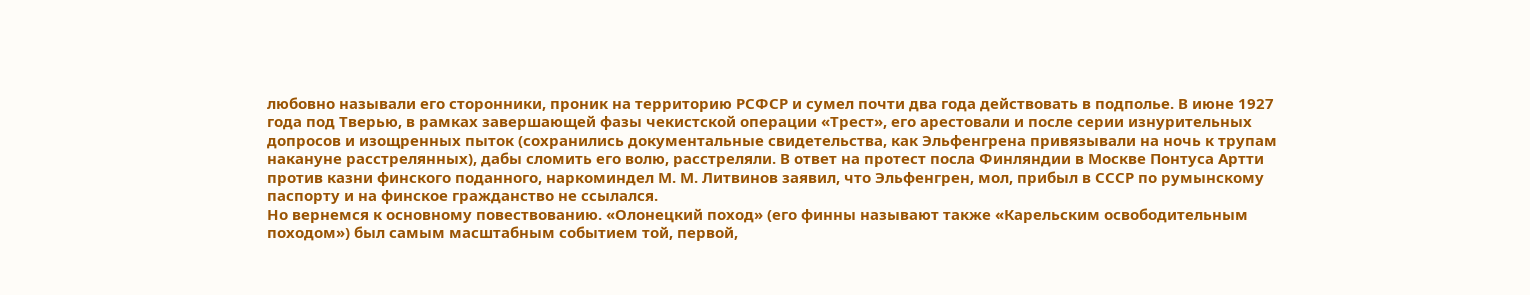любовно называли его сторонники, проник на территорию РСФСР и сумел почти два года действовать в подполье. В июне 1927 года под Тверью, в рамках завершающей фазы чекистской операции «Трест», его арестовали и после серии изнурительных допросов и изощренных пыток (сохранились документальные свидетельства, как Эльфенгрена привязывали на ночь к трупам накануне расстрелянных), дабы сломить его волю, расстреляли. В ответ на протест посла Финляндии в Москве Понтуса Артти против казни финского поданного, наркоминдел М. М. Литвинов заявил, что Эльфенгрен, мол, прибыл в СССР по румынскому паспорту и на финское гражданство не ссылался.
Но вернемся к основному повествованию. «Олонецкий поход» (его финны называют также «Карельским освободительным походом») был самым масштабным событием той, первой,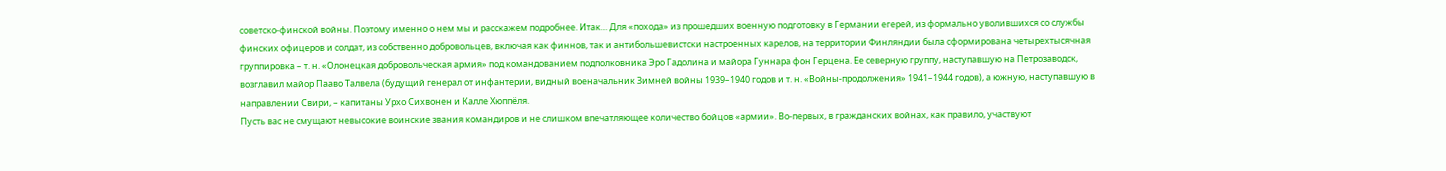советско-финской войны. Поэтому именно о нем мы и расскажем подробнее. Итак… Для «похода» из прошедших военную подготовку в Германии егерей, из формально уволившихся со службы финских офицеров и солдат, из собственно добровольцев, включая как финнов, так и антибольшевистски настроенных карелов, на территории Финляндии была сформирована четырехтысячная группировка – т. н. «Олонецкая добровольческая армия» под командованием подполковника Эро Гадолина и майора Гуннара фон Герцена. Ее северную группу, наступавшую на Петрозаводск, возглавил майор Пааво Талвела (будущий генерал от инфантерии, видный военачальник Зимней войны 1939–1940 годов и т. н. «Войны-продолжения» 1941–1944 годов), а южную, наступавшую в направлении Свири, – капитаны Урхо Сихвонен и Калле Хюппёля.
Пусть вас не смущают невысокие воинские звания командиров и не слишком впечатляющее количество бойцов «армии». Во-первых, в гражданских войнах, как правило, участвуют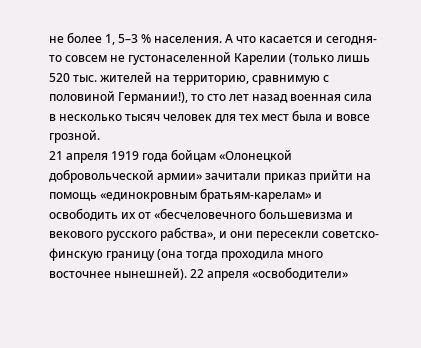не более 1, 5–3 % населения. А что касается и сегодня-то совсем не густонаселенной Карелии (только лишь 520 тыс. жителей на территорию, сравнимую с половиной Германии!), то сто лет назад военная сила в несколько тысяч человек для тех мест была и вовсе грозной.
21 апреля 1919 года бойцам «Олонецкой добровольческой армии» зачитали приказ прийти на помощь «единокровным братьям-карелам» и освободить их от «бесчеловечного большевизма и векового русского рабства», и они пересекли советско-финскую границу (она тогда проходила много восточнее нынешней). 22 апреля «освободители»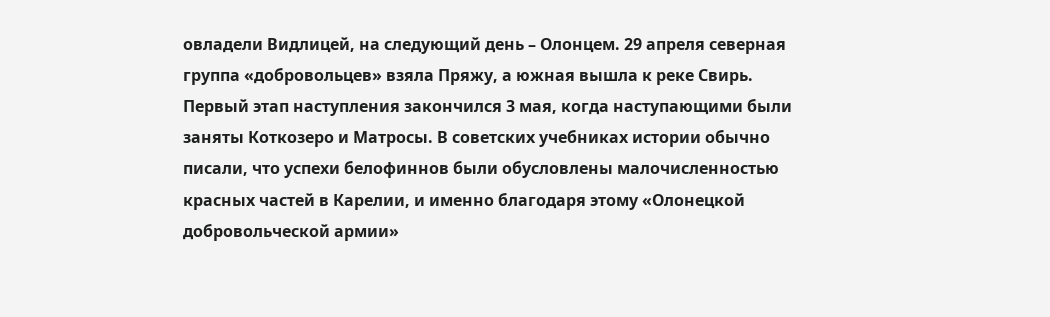овладели Видлицей, на следующий день – Олонцем. 29 апреля северная группа «добровольцев» взяла Пряжу, а южная вышла к реке Свирь. Первый этап наступления закончился 3 мая, когда наступающими были заняты Коткозеро и Матросы. В советских учебниках истории обычно писали, что успехи белофиннов были обусловлены малочисленностью красных частей в Карелии, и именно благодаря этому «Олонецкой добровольческой армии»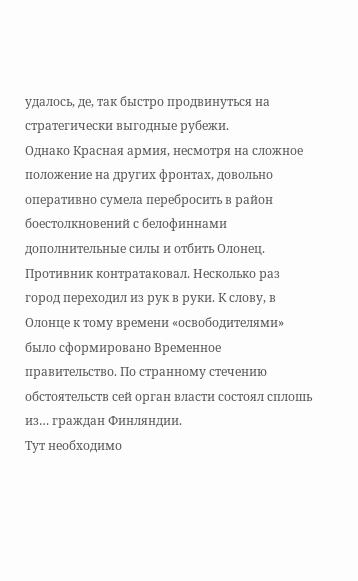удалось, де, так быстро продвинуться на стратегически выгодные рубежи.
Однако Красная армия, несмотря на сложное положение на других фронтах, довольно оперативно сумела перебросить в район боестолкновений с белофиннами дополнительные силы и отбить Олонец. Противник контратаковал. Несколько раз город переходил из рук в руки. К слову, в Олонце к тому времени «освободителями» было сформировано Временное правительство. По странному стечению обстоятельств сей орган власти состоял сплошь из… граждан Финляндии.
Тут необходимо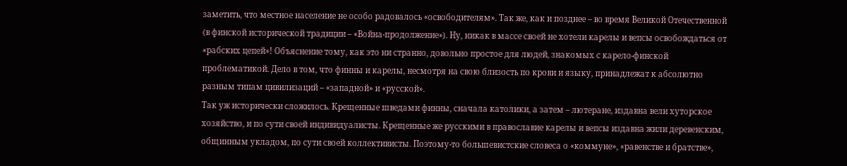заметить, что местное население не особо радовалось «освободителям». Так же, как и позднее – во время Великой Отечественной (в финской исторической традиции – «Война-продолжение»). Ну, никак в массе своей не хотели карелы и вепсы освобождаться от «рабских цепей»! Объяснение тому, как это ни странно, довольно простое для людей, знакомых с карело-финской проблематикой. Дело в том, что финны и карелы, несмотря на свою близость по крови и языку, принадлежат к абсолютно разным типам цивилизаций – «западной» и «русской».
Так уж исторически сложилось. Крещенные шведами финны, сначала католики, а затем – лютеране, издавна вели хуторское хозяйство, и по сути своей индивидуалисты. Крещенные же русскими в православие карелы и вепсы издавна жили деревенским, общинным укладом, по сути своей коллективисты. Поэтому-то большевистские словеса о «коммуне», «равенстве и братстве»,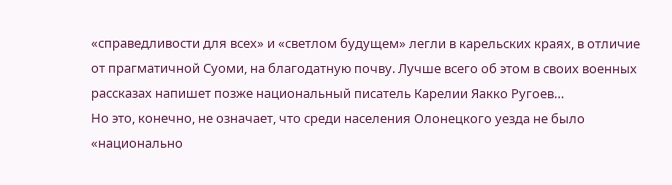«справедливости для всех» и «светлом будущем» легли в карельских краях, в отличие от прагматичной Суоми, на благодатную почву. Лучше всего об этом в своих военных рассказах напишет позже национальный писатель Карелии Яакко Ругоев…
Но это, конечно, не означает, что среди населения Олонецкого уезда не было «национально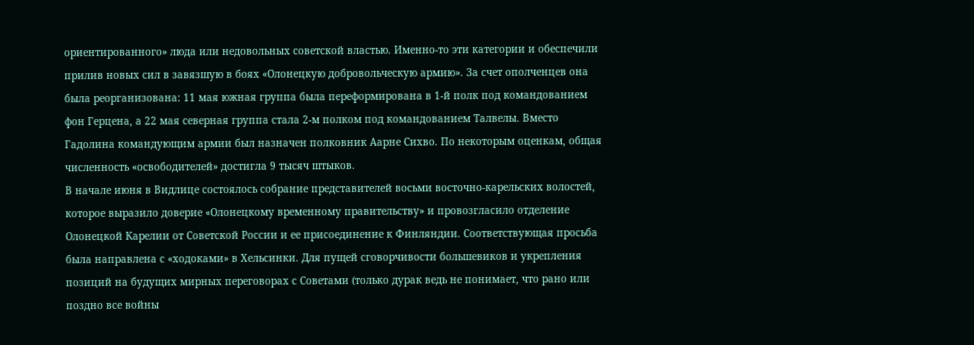ориентированного» люда или недовольных советской властью. Именно-то эти категории и обеспечили прилив новых сил в завязшую в боях «Олонецкую добровольческую армию». За счет ополченцев она была реорганизована: 11 мая южная группа была переформирована в 1-й полк под командованием фон Герцена, а 22 мая северная группа стала 2-м полком под командованием Талвелы. Вместо Гадолина командующим армии был назначен полковник Аарне Сихво. По некоторым оценкам, общая численность «освободителей» достигла 9 тысяч штыков.
В начале июня в Видлице состоялось собрание представителей восьми восточно-карельских волостей, которое выразило доверие «Олонецкому временному правительству» и провозгласило отделение Олонецкой Карелии от Советской России и ее присоединение к Финляндии. Соответствующая просьба была направлена с «ходоками» в Хельсинки. Для пущей сговорчивости большевиков и укрепления позиций на будущих мирных переговорах с Советами (только дурак ведь не понимает, что рано или поздно все войны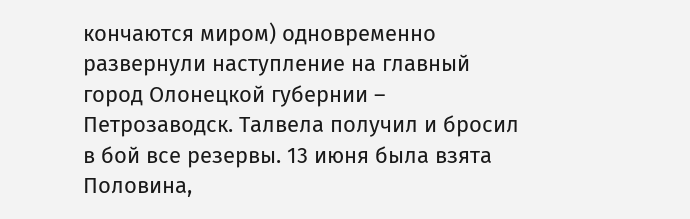кончаются миром) одновременно развернули наступление на главный город Олонецкой губернии – Петрозаводск. Талвела получил и бросил в бой все резервы. 13 июня была взята Половина,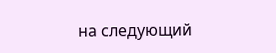на следующий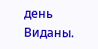день Виданы.